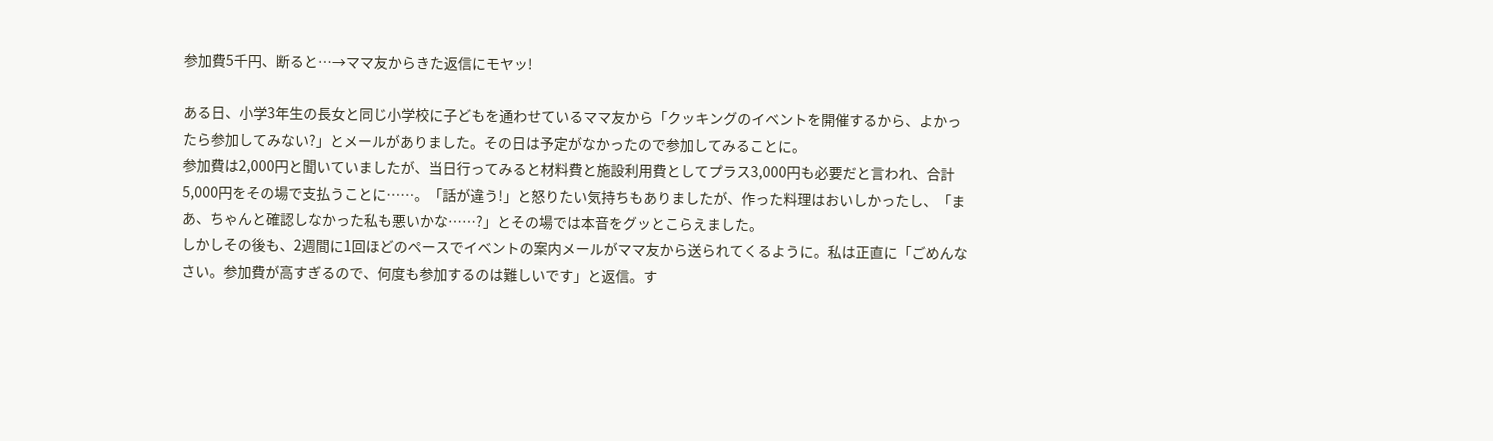参加費5千円、断ると…→ママ友からきた返信にモヤッ!

ある日、小学3年生の長女と同じ小学校に子どもを通わせているママ友から「クッキングのイベントを開催するから、よかったら参加してみない?」とメールがありました。その日は予定がなかったので参加してみることに。
参加費は2,000円と聞いていましたが、当日行ってみると材料費と施設利用費としてプラス3,000円も必要だと言われ、合計5,000円をその場で支払うことに……。「話が違う!」と怒りたい気持ちもありましたが、作った料理はおいしかったし、「まあ、ちゃんと確認しなかった私も悪いかな……?」とその場では本音をグッとこらえました。
しかしその後も、2週間に1回ほどのペースでイベントの案内メールがママ友から送られてくるように。私は正直に「ごめんなさい。参加費が高すぎるので、何度も参加するのは難しいです」と返信。す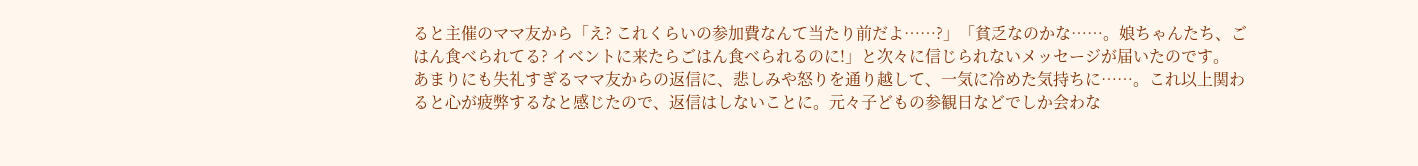ると主催のママ友から「え? これくらいの参加費なんて当たり前だよ……?」「貧乏なのかな……。娘ちゃんたち、ごはん食べられてる? イベントに来たらごはん食べられるのに!」と次々に信じられないメッセージが届いたのです。
あまりにも失礼すぎるママ友からの返信に、悲しみや怒りを通り越して、一気に冷めた気持ちに……。これ以上関わると心が疲弊するなと感じたので、返信はしないことに。元々子どもの参観日などでしか会わな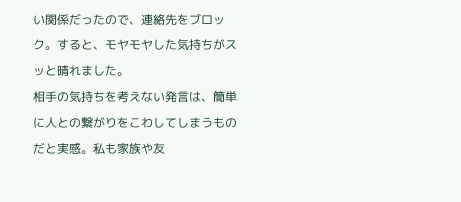い関係だったので、連絡先をブロック。すると、モヤモヤした気持ちがスッと晴れました。
相手の気持ちを考えない発言は、簡単に人との繋がりをこわしてしまうものだと実感。私も家族や友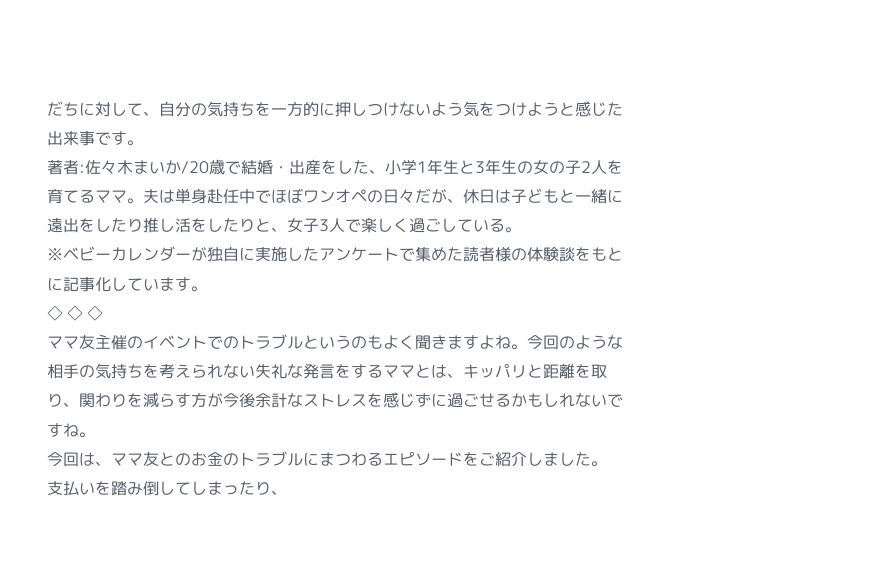だちに対して、自分の気持ちを一方的に押しつけないよう気をつけようと感じた出来事です。
著者:佐々木まいか/20歳で結婚・出産をした、小学1年生と3年生の女の子2人を育てるママ。夫は単身赴任中でほぼワンオペの日々だが、休日は子どもと一緒に遠出をしたり推し活をしたりと、女子3人で楽しく過ごしている。
※ベビーカレンダーが独自に実施したアンケートで集めた読者様の体験談をもとに記事化しています。
◇ ◇ ◇
ママ友主催のイベントでのトラブルというのもよく聞きますよね。今回のような相手の気持ちを考えられない失礼な発言をするママとは、キッパリと距離を取り、関わりを減らす方が今後余計なストレスを感じずに過ごせるかもしれないですね。
今回は、ママ友とのお金のトラブルにまつわるエピソードをご紹介しました。
支払いを踏み倒してしまったり、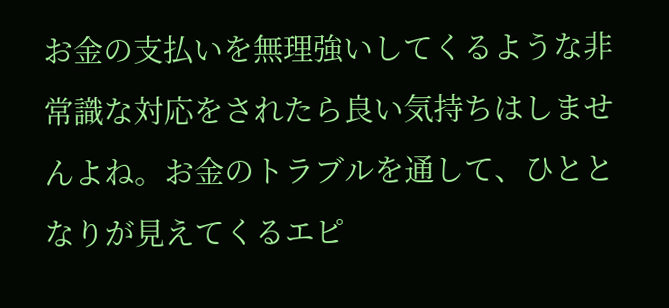お金の支払いを無理強いしてくるような非常識な対応をされたら良い気持ちはしませんよね。お金のトラブルを通して、ひととなりが見えてくるエピ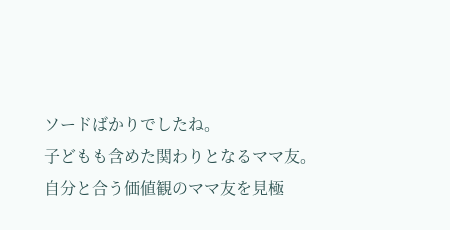ソードばかりでしたね。
子どもも含めた関わりとなるママ友。自分と合う価値観のママ友を見極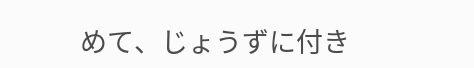めて、じょうずに付き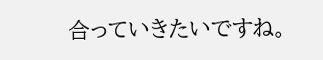合っていきたいですね。